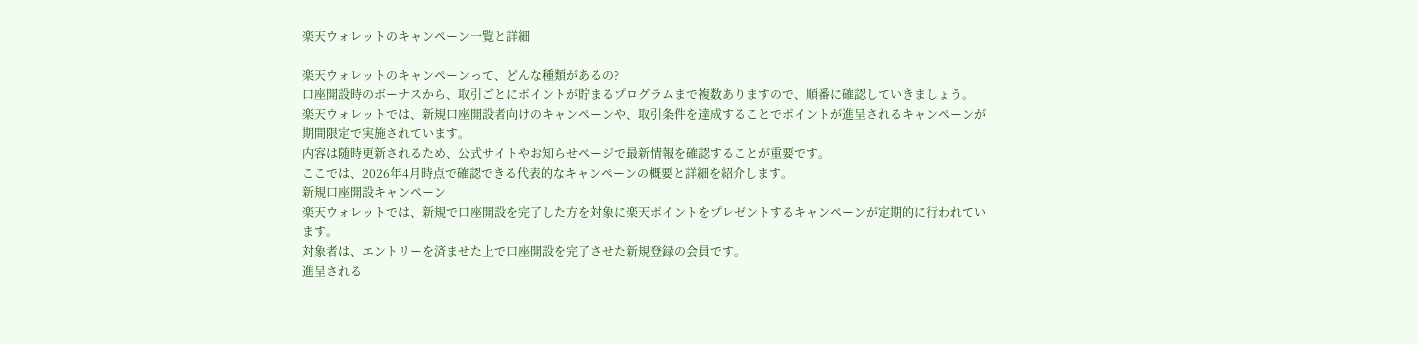楽天ウォレットのキャンペーン一覧と詳細

楽天ウォレットのキャンペーンって、どんな種類があるの?
口座開設時のボーナスから、取引ごとにポイントが貯まるプログラムまで複数ありますので、順番に確認していきましょう。
楽天ウォレットでは、新規口座開設者向けのキャンペーンや、取引条件を達成することでポイントが進呈されるキャンペーンが期間限定で実施されています。
内容は随時更新されるため、公式サイトやお知らせページで最新情報を確認することが重要です。
ここでは、2026年4月時点で確認できる代表的なキャンペーンの概要と詳細を紹介します。
新規口座開設キャンペーン
楽天ウォレットでは、新規で口座開設を完了した方を対象に楽天ポイントをプレゼントするキャンペーンが定期的に行われています。
対象者は、エントリーを済ませた上で口座開設を完了させた新規登録の会員です。
進呈される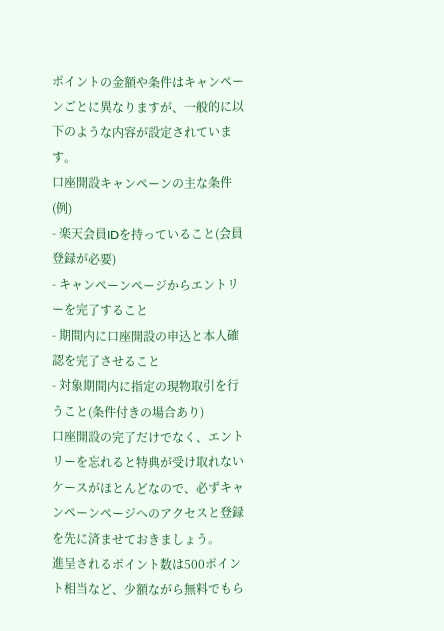ポイントの金額や条件はキャンペーンごとに異なりますが、一般的に以下のような内容が設定されています。
口座開設キャンペーンの主な条件(例)
- 楽天会員IDを持っていること(会員登録が必要)
- キャンペーンページからエントリーを完了すること
- 期間内に口座開設の申込と本人確認を完了させること
- 対象期間内に指定の現物取引を行うこと(条件付きの場合あり)
口座開設の完了だけでなく、エントリーを忘れると特典が受け取れないケースがほとんどなので、必ずキャンペーンページへのアクセスと登録を先に済ませておきましょう。
進呈されるポイント数は500ポイント相当など、少額ながら無料でもら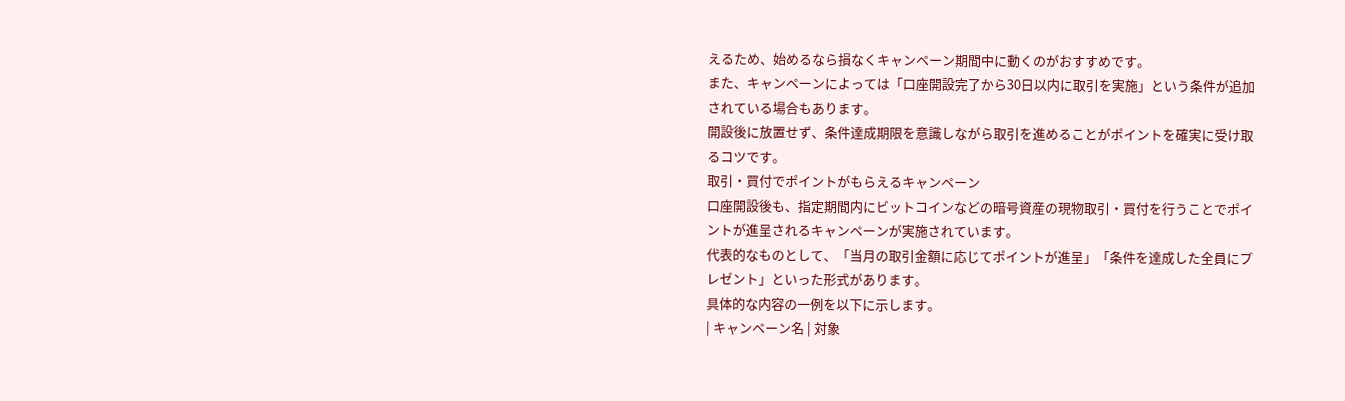えるため、始めるなら損なくキャンペーン期間中に動くのがおすすめです。
また、キャンペーンによっては「口座開設完了から30日以内に取引を実施」という条件が追加されている場合もあります。
開設後に放置せず、条件達成期限を意識しながら取引を進めることがポイントを確実に受け取るコツです。
取引・買付でポイントがもらえるキャンペーン
口座開設後も、指定期間内にビットコインなどの暗号資産の現物取引・買付を行うことでポイントが進呈されるキャンペーンが実施されています。
代表的なものとして、「当月の取引金額に応じてポイントが進呈」「条件を達成した全員にプレゼント」といった形式があります。
具体的な内容の一例を以下に示します。
| キャンペーン名 | 対象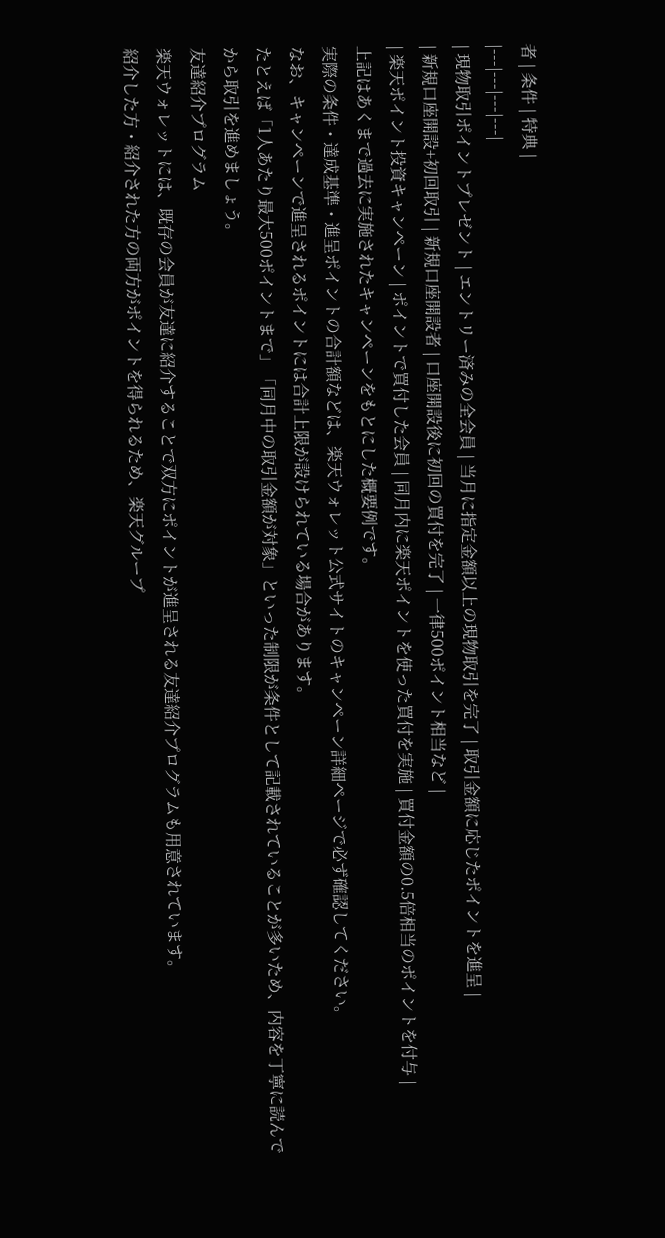者 | 条件 | 特典 |
|---|---|---|---|
| 現物取引ポイントプレゼント | エントリー済みの全会員 | 当月に指定金額以上の現物取引を完了 | 取引金額に応じたポイントを進呈 |
| 新規口座開設+初回取引 | 新規口座開設者 | 口座開設後に初回の買付を完了 | 一律500ポイント相当など |
| 楽天ポイント投資キャンペーン | ポイントで買付した会員 | 同月内に楽天ポイントを使った買付を実施 | 買付金額の0.5倍相当のポイントを付与 |
上記はあくまで過去に実施されたキャンペーンをもとにした概要例です。
実際の条件・達成基準・進呈ポイントの合計額などは、楽天ウォレット公式サイトのキャンペーン詳細ページで必ず確認してください。
なお、キャンペーンで進呈されるポイントには合計上限が設けられている場合があります。
たとえば「1人あたり最大500ポイントまで」「同月中の取引金額が対象」といった制限が条件として記載されていることが多いため、内容を丁寧に読んでから取引を進めましょう。
友達紹介プログラム
楽天ウォレットには、既存の会員が友達に紹介することで双方にポイントが進呈される友達紹介プログラムも用意されています。
紹介した方・紹介された方の両方がポイントを得られるため、楽天グループ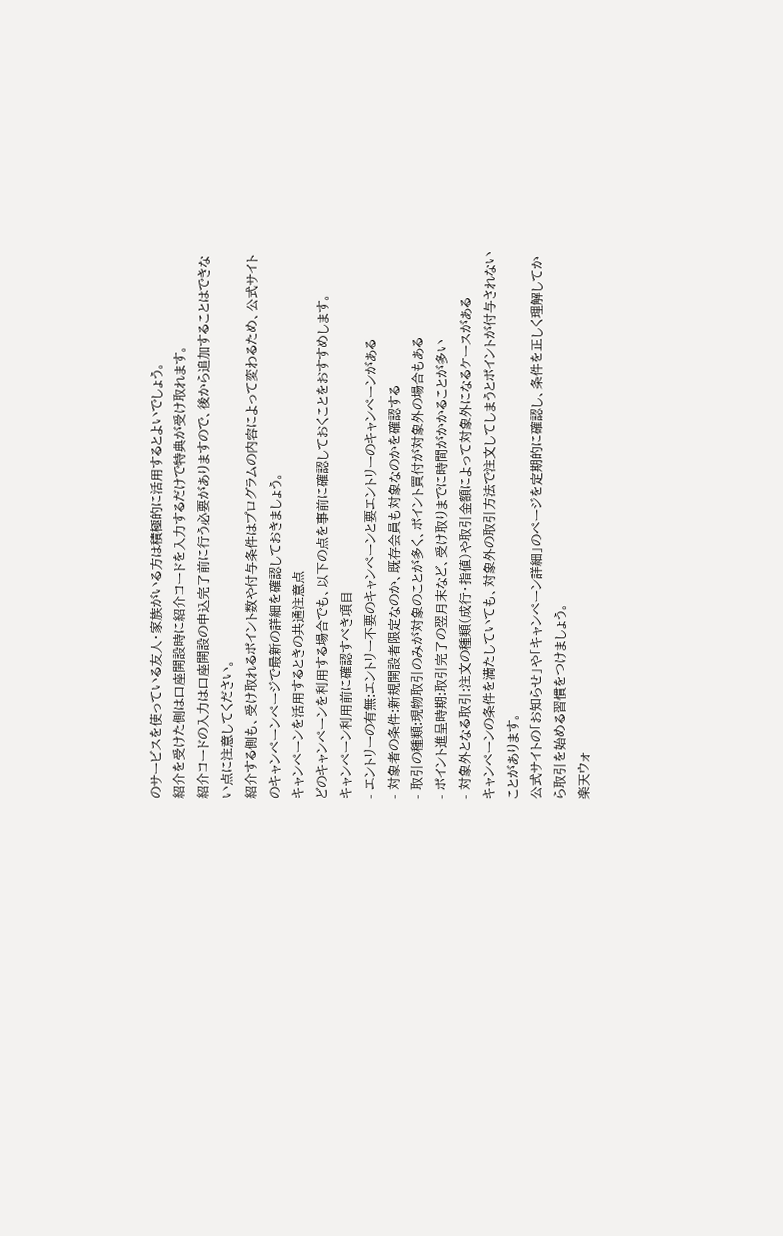のサービスを使っている友人・家族がいる方は積極的に活用するとよいでしょう。
紹介を受けた側は口座開設時に紹介コードを入力するだけで特典が受け取れます。
紹介コードの入力は口座開設の申込完了前に行う必要がありますので、後から追加することはできない点に注意してください。
紹介する側も、受け取れるポイント数や付与条件はプログラムの内容によって変わるため、公式サイトのキャンペーンページで最新の詳細を確認しておきましょう。
キャンペーンを活用するときの共通注意点
どのキャンペーンを利用する場合でも、以下の点を事前に確認しておくことをおすすめします。
キャンペーン利用前に確認すべき項目
- エントリーの有無:エントリー不要のキャンペーンと要エントリーのキャンペーンがある
- 対象者の条件:新規開設者限定なのか、既存会員も対象なのかを確認する
- 取引の種類:現物取引のみが対象のことが多く、ポイント買付が対象外の場合もある
- ポイント進呈時期:取引完了の翌月末など、受け取りまでに時間がかかることが多い
- 対象外となる取引:注文の種類(成行・指値)や取引金額によって対象外になるケースがある
キャンペーンの条件を満たしていても、対象外の取引方法で注文してしまうとポイントが付与されないことがあります。
公式サイトの「お知らせ」や「キャンペーン詳細」のページを定期的に確認し、条件を正しく理解してから取引を始める習慣をつけましょう。
楽天ウォ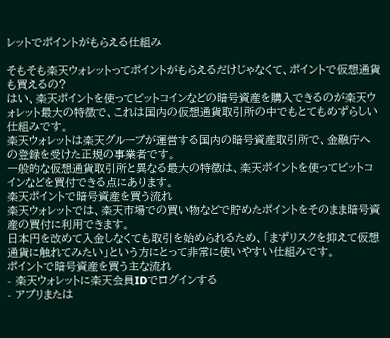レットでポイントがもらえる仕組み

そもそも楽天ウォレットってポイントがもらえるだけじゃなくて、ポイントで仮想通貨も買えるの?
はい、楽天ポイントを使ってビットコインなどの暗号資産を購入できるのが楽天ウォレット最大の特徴で、これは国内の仮想通貨取引所の中でもとてもめずらしい仕組みです。
楽天ウォレットは楽天グループが運営する国内の暗号資産取引所で、金融庁への登録を受けた正規の事業者です。
一般的な仮想通貨取引所と異なる最大の特徴は、楽天ポイントを使ってビットコインなどを買付できる点にあります。
楽天ポイントで暗号資産を買う流れ
楽天ウォレットでは、楽天市場での買い物などで貯めたポイントをそのまま暗号資産の買付に利用できます。
日本円を改めて入金しなくても取引を始められるため、「まずリスクを抑えて仮想通貨に触れてみたい」という方にとって非常に使いやすい仕組みです。
ポイントで暗号資産を買う主な流れ
- 楽天ウォレットに楽天会員IDでログインする
- アプリまたは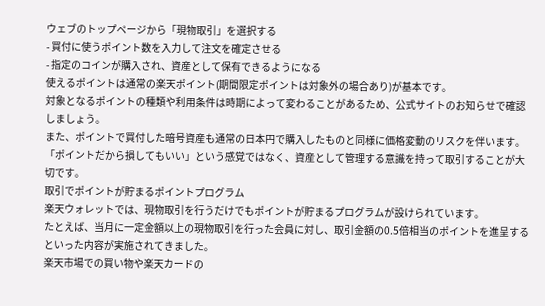ウェブのトップページから「現物取引」を選択する
- 買付に使うポイント数を入力して注文を確定させる
- 指定のコインが購入され、資産として保有できるようになる
使えるポイントは通常の楽天ポイント(期間限定ポイントは対象外の場合あり)が基本です。
対象となるポイントの種類や利用条件は時期によって変わることがあるため、公式サイトのお知らせで確認しましょう。
また、ポイントで買付した暗号資産も通常の日本円で購入したものと同様に価格変動のリスクを伴います。
「ポイントだから損してもいい」という感覚ではなく、資産として管理する意識を持って取引することが大切です。
取引でポイントが貯まるポイントプログラム
楽天ウォレットでは、現物取引を行うだけでもポイントが貯まるプログラムが設けられています。
たとえば、当月に一定金額以上の現物取引を行った会員に対し、取引金額の0.5倍相当のポイントを進呈するといった内容が実施されてきました。
楽天市場での買い物や楽天カードの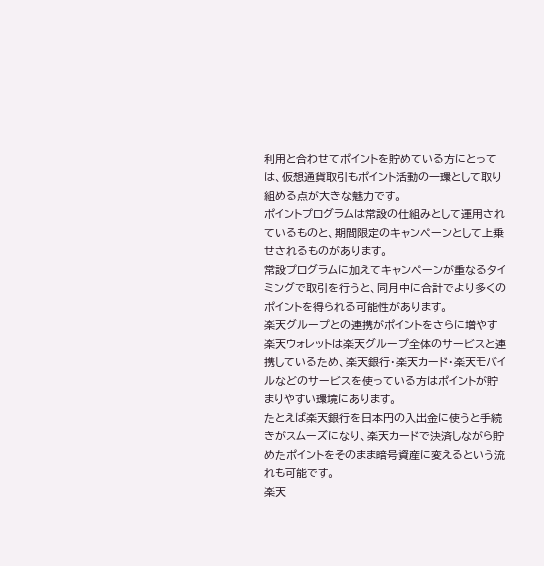利用と合わせてポイントを貯めている方にとっては、仮想通貨取引もポイント活動の一環として取り組める点が大きな魅力です。
ポイントプログラムは常設の仕組みとして運用されているものと、期間限定のキャンペーンとして上乗せされるものがあります。
常設プログラムに加えてキャンペーンが重なるタイミングで取引を行うと、同月中に合計でより多くのポイントを得られる可能性があります。
楽天グループとの連携がポイントをさらに増やす
楽天ウォレットは楽天グループ全体のサービスと連携しているため、楽天銀行・楽天カード・楽天モバイルなどのサービスを使っている方はポイントが貯まりやすい環境にあります。
たとえば楽天銀行を日本円の入出金に使うと手続きがスムーズになり、楽天カードで決済しながら貯めたポイントをそのまま暗号資産に変えるという流れも可能です。
楽天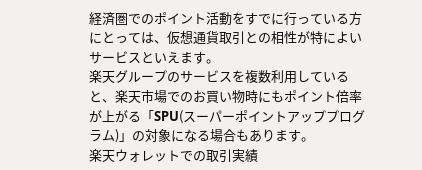経済圏でのポイント活動をすでに行っている方にとっては、仮想通貨取引との相性が特によいサービスといえます。
楽天グループのサービスを複数利用していると、楽天市場でのお買い物時にもポイント倍率が上がる「SPU(スーパーポイントアッププログラム)」の対象になる場合もあります。
楽天ウォレットでの取引実績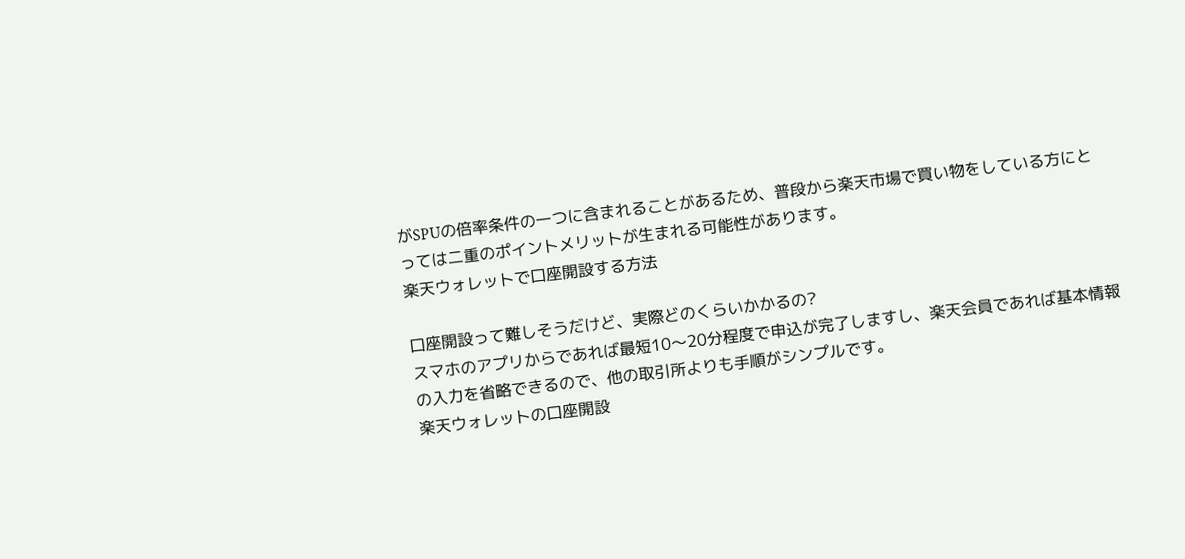がSPUの倍率条件の一つに含まれることがあるため、普段から楽天市場で買い物をしている方にとっては二重のポイントメリットが生まれる可能性があります。
楽天ウォレットで口座開設する方法

口座開設って難しそうだけど、実際どのくらいかかるの?
スマホのアプリからであれば最短10〜20分程度で申込が完了しますし、楽天会員であれば基本情報の入力を省略できるので、他の取引所よりも手順がシンプルです。
楽天ウォレットの口座開設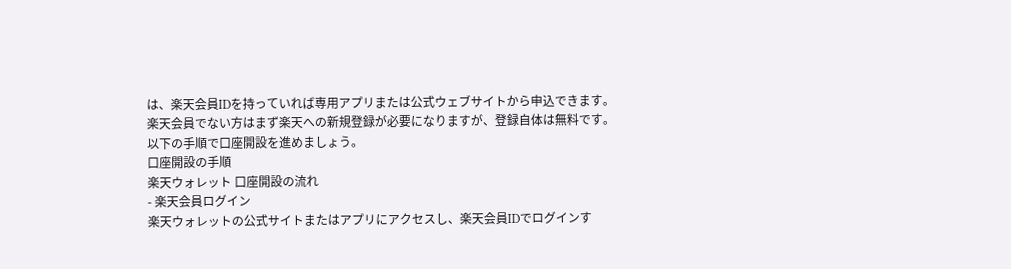は、楽天会員IDを持っていれば専用アプリまたは公式ウェブサイトから申込できます。
楽天会員でない方はまず楽天への新規登録が必要になりますが、登録自体は無料です。
以下の手順で口座開設を進めましょう。
口座開設の手順
楽天ウォレット 口座開設の流れ
- 楽天会員ログイン
楽天ウォレットの公式サイトまたはアプリにアクセスし、楽天会員IDでログインす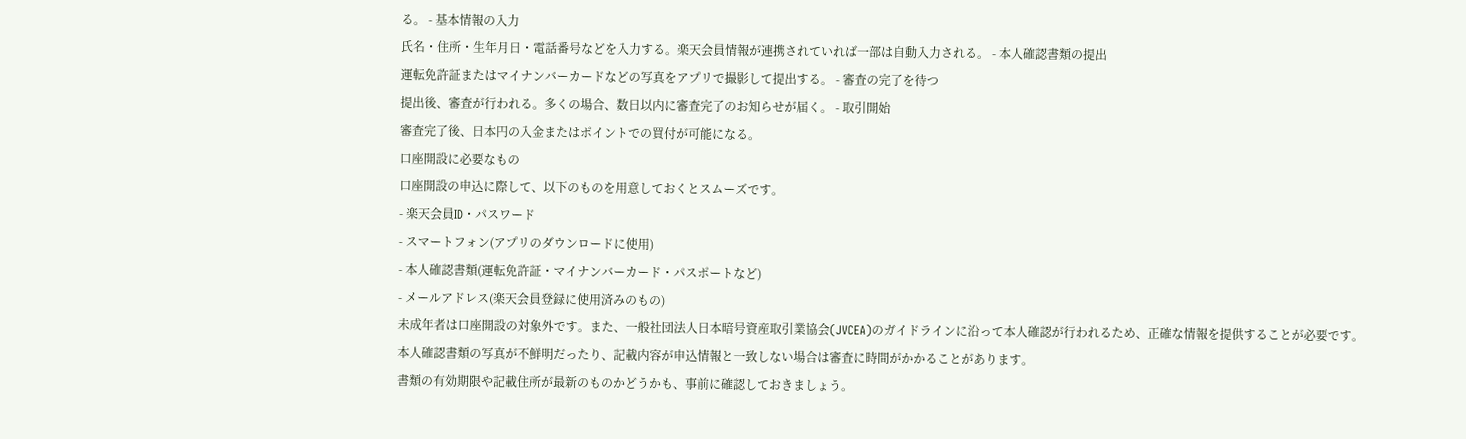る。 - 基本情報の入力
氏名・住所・生年月日・電話番号などを入力する。楽天会員情報が連携されていれば一部は自動入力される。 - 本人確認書類の提出
運転免許証またはマイナンバーカードなどの写真をアプリで撮影して提出する。 - 審査の完了を待つ
提出後、審査が行われる。多くの場合、数日以内に審査完了のお知らせが届く。 - 取引開始
審査完了後、日本円の入金またはポイントでの買付が可能になる。
口座開設に必要なもの
口座開設の申込に際して、以下のものを用意しておくとスムーズです。
- 楽天会員ID・パスワード
- スマートフォン(アプリのダウンロードに使用)
- 本人確認書類(運転免許証・マイナンバーカード・パスポートなど)
- メールアドレス(楽天会員登録に使用済みのもの)
未成年者は口座開設の対象外です。また、一般社団法人日本暗号資産取引業協会(JVCEA)のガイドラインに沿って本人確認が行われるため、正確な情報を提供することが必要です。
本人確認書類の写真が不鮮明だったり、記載内容が申込情報と一致しない場合は審査に時間がかかることがあります。
書類の有効期限や記載住所が最新のものかどうかも、事前に確認しておきましょう。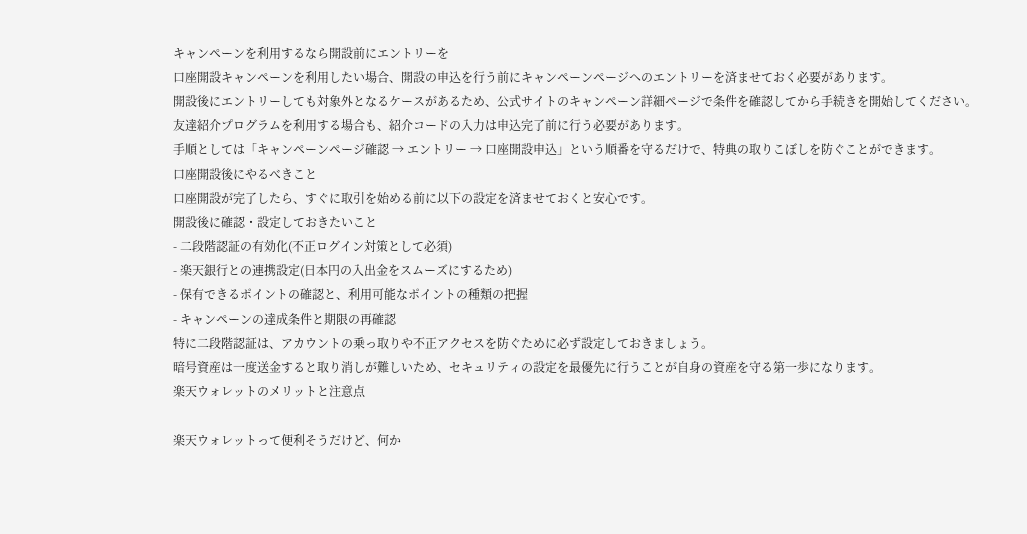キャンペーンを利用するなら開設前にエントリーを
口座開設キャンペーンを利用したい場合、開設の申込を行う前にキャンペーンページへのエントリーを済ませておく必要があります。
開設後にエントリーしても対象外となるケースがあるため、公式サイトのキャンペーン詳細ページで条件を確認してから手続きを開始してください。
友達紹介プログラムを利用する場合も、紹介コードの入力は申込完了前に行う必要があります。
手順としては「キャンペーンページ確認 → エントリー → 口座開設申込」という順番を守るだけで、特典の取りこぼしを防ぐことができます。
口座開設後にやるべきこと
口座開設が完了したら、すぐに取引を始める前に以下の設定を済ませておくと安心です。
開設後に確認・設定しておきたいこと
- 二段階認証の有効化(不正ログイン対策として必須)
- 楽天銀行との連携設定(日本円の入出金をスムーズにするため)
- 保有できるポイントの確認と、利用可能なポイントの種類の把握
- キャンペーンの達成条件と期限の再確認
特に二段階認証は、アカウントの乗っ取りや不正アクセスを防ぐために必ず設定しておきましょう。
暗号資産は一度送金すると取り消しが難しいため、セキュリティの設定を最優先に行うことが自身の資産を守る第一歩になります。
楽天ウォレットのメリットと注意点

楽天ウォレットって便利そうだけど、何か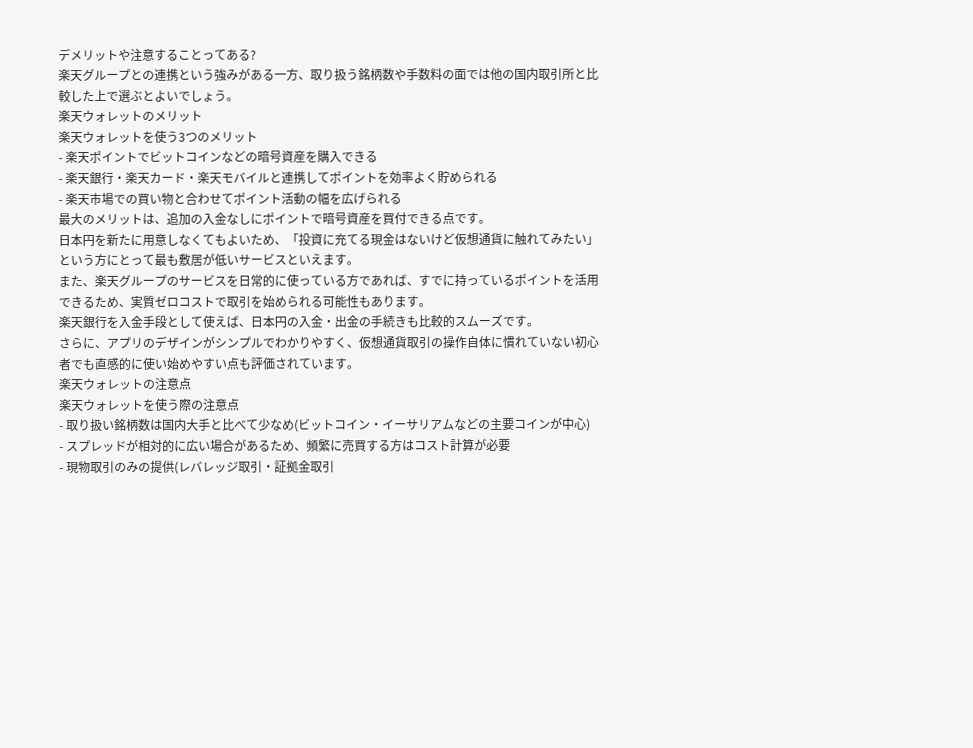デメリットや注意することってある?
楽天グループとの連携という強みがある一方、取り扱う銘柄数や手数料の面では他の国内取引所と比較した上で選ぶとよいでしょう。
楽天ウォレットのメリット
楽天ウォレットを使う3つのメリット
- 楽天ポイントでビットコインなどの暗号資産を購入できる
- 楽天銀行・楽天カード・楽天モバイルと連携してポイントを効率よく貯められる
- 楽天市場での買い物と合わせてポイント活動の幅を広げられる
最大のメリットは、追加の入金なしにポイントで暗号資産を買付できる点です。
日本円を新たに用意しなくてもよいため、「投資に充てる現金はないけど仮想通貨に触れてみたい」という方にとって最も敷居が低いサービスといえます。
また、楽天グループのサービスを日常的に使っている方であれば、すでに持っているポイントを活用できるため、実質ゼロコストで取引を始められる可能性もあります。
楽天銀行を入金手段として使えば、日本円の入金・出金の手続きも比較的スムーズです。
さらに、アプリのデザインがシンプルでわかりやすく、仮想通貨取引の操作自体に慣れていない初心者でも直感的に使い始めやすい点も評価されています。
楽天ウォレットの注意点
楽天ウォレットを使う際の注意点
- 取り扱い銘柄数は国内大手と比べて少なめ(ビットコイン・イーサリアムなどの主要コインが中心)
- スプレッドが相対的に広い場合があるため、頻繁に売買する方はコスト計算が必要
- 現物取引のみの提供(レバレッジ取引・証拠金取引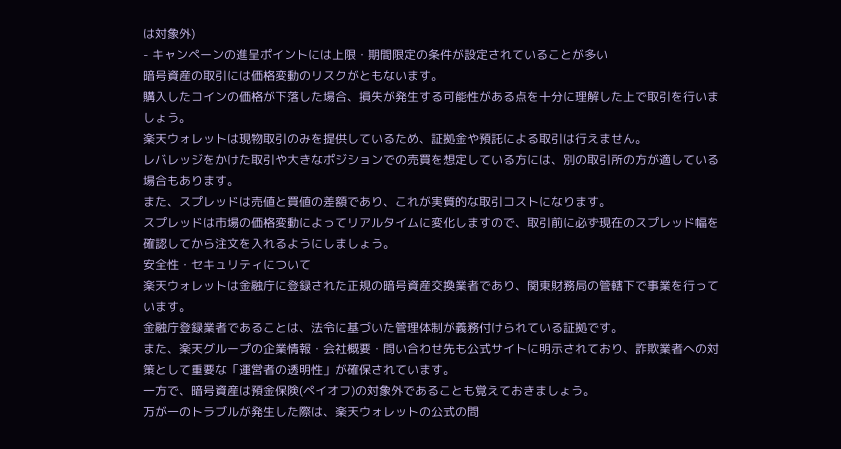は対象外)
- キャンペーンの進呈ポイントには上限・期間限定の条件が設定されていることが多い
暗号資産の取引には価格変動のリスクがともないます。
購入したコインの価格が下落した場合、損失が発生する可能性がある点を十分に理解した上で取引を行いましょう。
楽天ウォレットは現物取引のみを提供しているため、証拠金や預託による取引は行えません。
レバレッジをかけた取引や大きなポジションでの売買を想定している方には、別の取引所の方が適している場合もあります。
また、スプレッドは売値と買値の差額であり、これが実質的な取引コストになります。
スプレッドは市場の価格変動によってリアルタイムに変化しますので、取引前に必ず現在のスプレッド幅を確認してから注文を入れるようにしましょう。
安全性・セキュリティについて
楽天ウォレットは金融庁に登録された正規の暗号資産交換業者であり、関東財務局の管轄下で事業を行っています。
金融庁登録業者であることは、法令に基づいた管理体制が義務付けられている証拠です。
また、楽天グループの企業情報・会社概要・問い合わせ先も公式サイトに明示されており、詐欺業者への対策として重要な「運営者の透明性」が確保されています。
一方で、暗号資産は預金保険(ペイオフ)の対象外であることも覚えておきましょう。
万が一のトラブルが発生した際は、楽天ウォレットの公式の問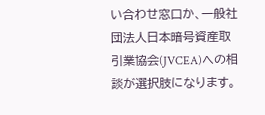い合わせ窓口か、一般社団法人日本暗号資産取引業協会(JVCEA)への相談が選択肢になります。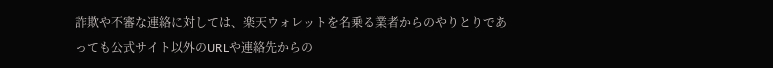詐欺や不審な連絡に対しては、楽天ウォレットを名乗る業者からのやりとりであっても公式サイト以外のURLや連絡先からの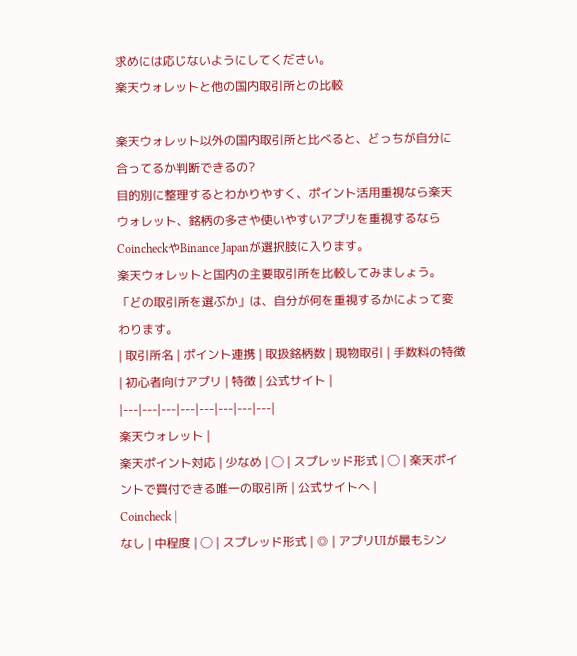求めには応じないようにしてください。
楽天ウォレットと他の国内取引所との比較

楽天ウォレット以外の国内取引所と比べると、どっちが自分に合ってるか判断できるの?
目的別に整理するとわかりやすく、ポイント活用重視なら楽天ウォレット、銘柄の多さや使いやすいアプリを重視するならCoincheckやBinance Japanが選択肢に入ります。
楽天ウォレットと国内の主要取引所を比較してみましょう。
「どの取引所を選ぶか」は、自分が何を重視するかによって変わります。
| 取引所名 | ポイント連携 | 取扱銘柄数 | 現物取引 | 手数料の特徴 | 初心者向けアプリ | 特徴 | 公式サイト |
|---|---|---|---|---|---|---|---|
楽天ウォレット |
楽天ポイント対応 | 少なめ | ◯ | スプレッド形式 | ◯ | 楽天ポイントで買付できる唯一の取引所 | 公式サイトへ |
Coincheck |
なし | 中程度 | ◯ | スプレッド形式 | ◎ | アプリUIが最もシン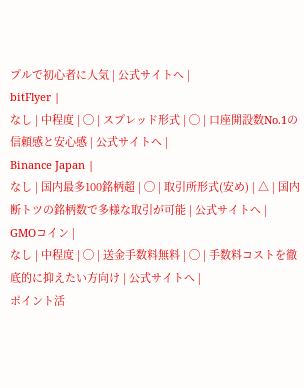プルで初心者に人気 | 公式サイトへ |
bitFlyer |
なし | 中程度 | ◯ | スプレッド形式 | ◯ | 口座開設数No.1の信頼感と安心感 | 公式サイトへ |
Binance Japan |
なし | 国内最多100銘柄超 | ◯ | 取引所形式(安め) | △ | 国内断トツの銘柄数で多様な取引が可能 | 公式サイトへ |
GMOコイン |
なし | 中程度 | ◯ | 送金手数料無料 | ◯ | 手数料コストを徹底的に抑えたい方向け | 公式サイトへ |
ポイント活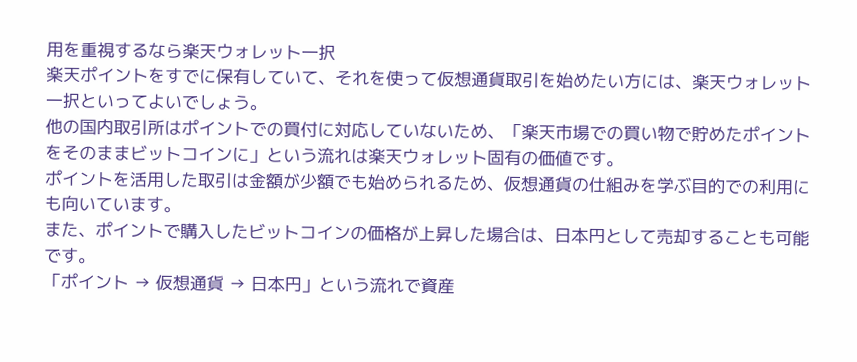用を重視するなら楽天ウォレット一択
楽天ポイントをすでに保有していて、それを使って仮想通貨取引を始めたい方には、楽天ウォレット一択といってよいでしょう。
他の国内取引所はポイントでの買付に対応していないため、「楽天市場での買い物で貯めたポイントをそのままビットコインに」という流れは楽天ウォレット固有の価値です。
ポイントを活用した取引は金額が少額でも始められるため、仮想通貨の仕組みを学ぶ目的での利用にも向いています。
また、ポイントで購入したビットコインの価格が上昇した場合は、日本円として売却することも可能です。
「ポイント → 仮想通貨 → 日本円」という流れで資産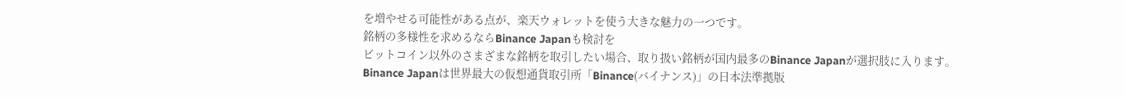を増やせる可能性がある点が、楽天ウォレットを使う大きな魅力の一つです。
銘柄の多様性を求めるならBinance Japanも検討を
ビットコイン以外のさまざまな銘柄を取引したい場合、取り扱い銘柄が国内最多のBinance Japanが選択肢に入ります。
Binance Japanは世界最大の仮想通貨取引所「Binance(バイナンス)」の日本法準拠版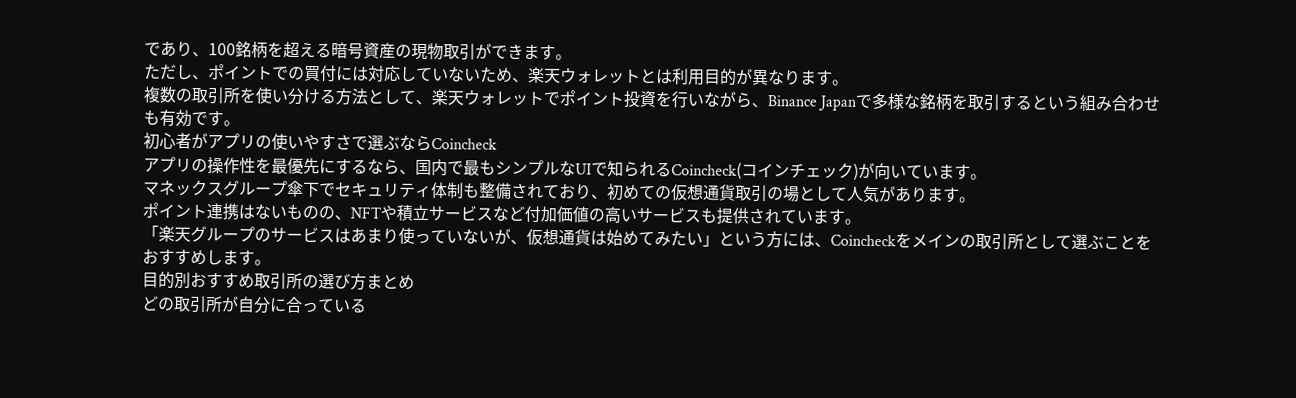であり、100銘柄を超える暗号資産の現物取引ができます。
ただし、ポイントでの買付には対応していないため、楽天ウォレットとは利用目的が異なります。
複数の取引所を使い分ける方法として、楽天ウォレットでポイント投資を行いながら、Binance Japanで多様な銘柄を取引するという組み合わせも有効です。
初心者がアプリの使いやすさで選ぶならCoincheck
アプリの操作性を最優先にするなら、国内で最もシンプルなUIで知られるCoincheck(コインチェック)が向いています。
マネックスグループ傘下でセキュリティ体制も整備されており、初めての仮想通貨取引の場として人気があります。
ポイント連携はないものの、NFTや積立サービスなど付加価値の高いサービスも提供されています。
「楽天グループのサービスはあまり使っていないが、仮想通貨は始めてみたい」という方には、Coincheckをメインの取引所として選ぶことをおすすめします。
目的別おすすめ取引所の選び方まとめ
どの取引所が自分に合っている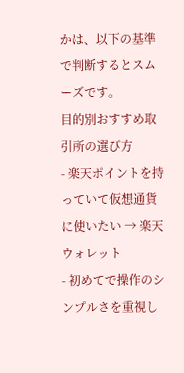かは、以下の基準で判断するとスムーズです。
目的別おすすめ取引所の選び方
- 楽天ポイントを持っていて仮想通貨に使いたい → 楽天ウォレット
- 初めてで操作のシンプルさを重視し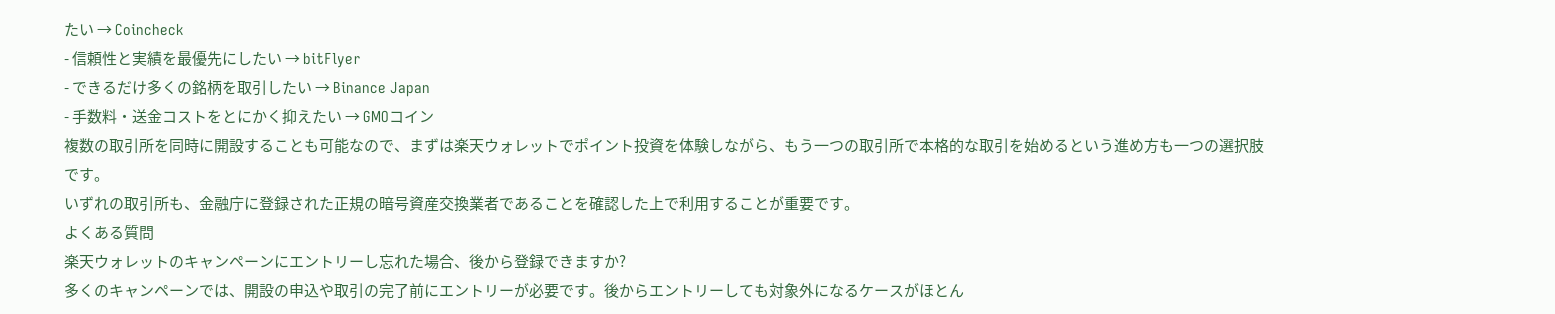たい → Coincheck
- 信頼性と実績を最優先にしたい → bitFlyer
- できるだけ多くの銘柄を取引したい → Binance Japan
- 手数料・送金コストをとにかく抑えたい → GMOコイン
複数の取引所を同時に開設することも可能なので、まずは楽天ウォレットでポイント投資を体験しながら、もう一つの取引所で本格的な取引を始めるという進め方も一つの選択肢です。
いずれの取引所も、金融庁に登録された正規の暗号資産交換業者であることを確認した上で利用することが重要です。
よくある質問
楽天ウォレットのキャンペーンにエントリーし忘れた場合、後から登録できますか?
多くのキャンペーンでは、開設の申込や取引の完了前にエントリーが必要です。後からエントリーしても対象外になるケースがほとん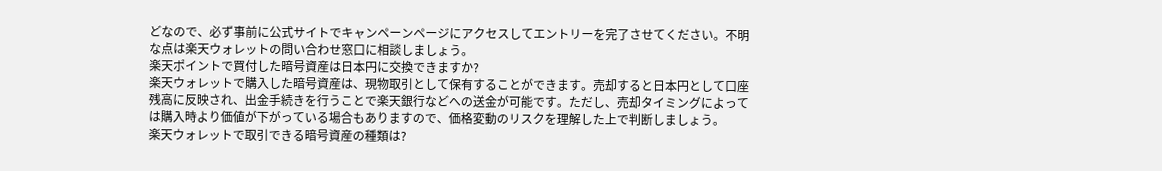どなので、必ず事前に公式サイトでキャンペーンページにアクセスしてエントリーを完了させてください。不明な点は楽天ウォレットの問い合わせ窓口に相談しましょう。
楽天ポイントで買付した暗号資産は日本円に交換できますか?
楽天ウォレットで購入した暗号資産は、現物取引として保有することができます。売却すると日本円として口座残高に反映され、出金手続きを行うことで楽天銀行などへの送金が可能です。ただし、売却タイミングによっては購入時より価値が下がっている場合もありますので、価格変動のリスクを理解した上で判断しましょう。
楽天ウォレットで取引できる暗号資産の種類は?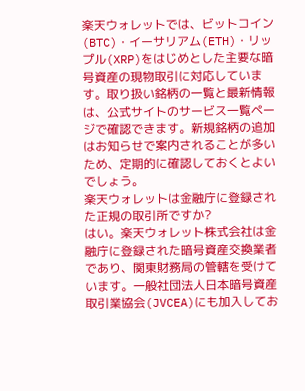楽天ウォレットでは、ビットコイン(BTC)・イーサリアム(ETH)・リップル(XRP)をはじめとした主要な暗号資産の現物取引に対応しています。取り扱い銘柄の一覧と最新情報は、公式サイトのサービス一覧ページで確認できます。新規銘柄の追加はお知らせで案内されることが多いため、定期的に確認しておくとよいでしょう。
楽天ウォレットは金融庁に登録された正規の取引所ですか?
はい。楽天ウォレット株式会社は金融庁に登録された暗号資産交換業者であり、関東財務局の管轄を受けています。一般社団法人日本暗号資産取引業協会(JVCEA)にも加入してお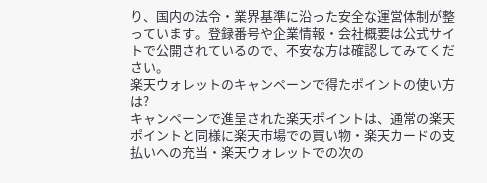り、国内の法令・業界基準に沿った安全な運営体制が整っています。登録番号や企業情報・会社概要は公式サイトで公開されているので、不安な方は確認してみてください。
楽天ウォレットのキャンペーンで得たポイントの使い方は?
キャンペーンで進呈された楽天ポイントは、通常の楽天ポイントと同様に楽天市場での買い物・楽天カードの支払いへの充当・楽天ウォレットでの次の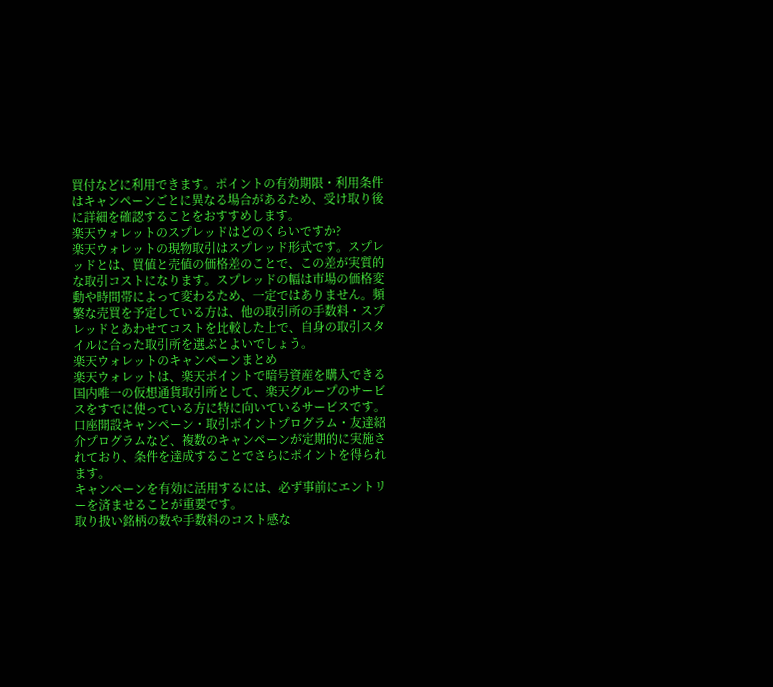買付などに利用できます。ポイントの有効期限・利用条件はキャンペーンごとに異なる場合があるため、受け取り後に詳細を確認することをおすすめします。
楽天ウォレットのスプレッドはどのくらいですか?
楽天ウォレットの現物取引はスプレッド形式です。スプレッドとは、買値と売値の価格差のことで、この差が実質的な取引コストになります。スプレッドの幅は市場の価格変動や時間帯によって変わるため、一定ではありません。頻繁な売買を予定している方は、他の取引所の手数料・スプレッドとあわせてコストを比較した上で、自身の取引スタイルに合った取引所を選ぶとよいでしょう。
楽天ウォレットのキャンペーンまとめ
楽天ウォレットは、楽天ポイントで暗号資産を購入できる国内唯一の仮想通貨取引所として、楽天グループのサービスをすでに使っている方に特に向いているサービスです。
口座開設キャンペーン・取引ポイントプログラム・友達紹介プログラムなど、複数のキャンペーンが定期的に実施されており、条件を達成することでさらにポイントを得られます。
キャンペーンを有効に活用するには、必ず事前にエントリーを済ませることが重要です。
取り扱い銘柄の数や手数料のコスト感な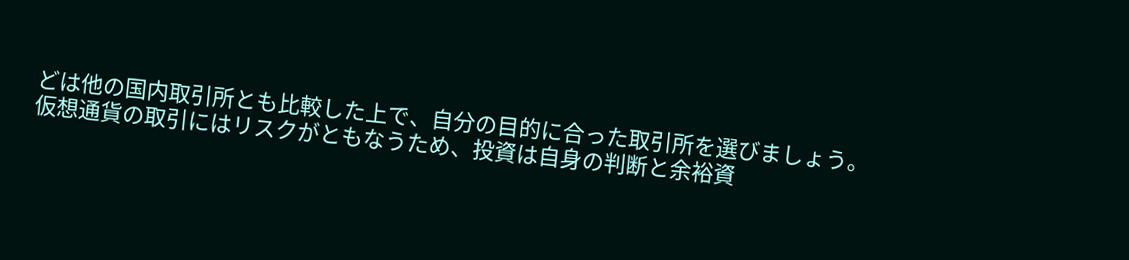どは他の国内取引所とも比較した上で、自分の目的に合った取引所を選びましょう。
仮想通貨の取引にはリスクがともなうため、投資は自身の判断と余裕資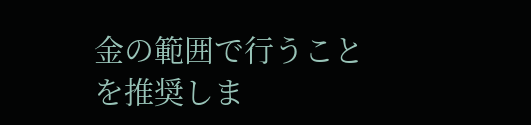金の範囲で行うことを推奨しま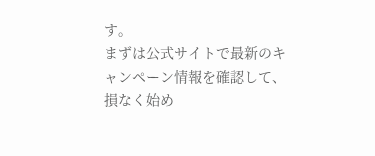す。
まずは公式サイトで最新のキャンペーン情報を確認して、損なく始め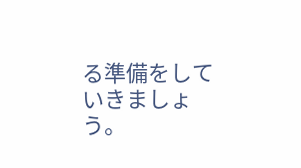る準備をしていきましょう。